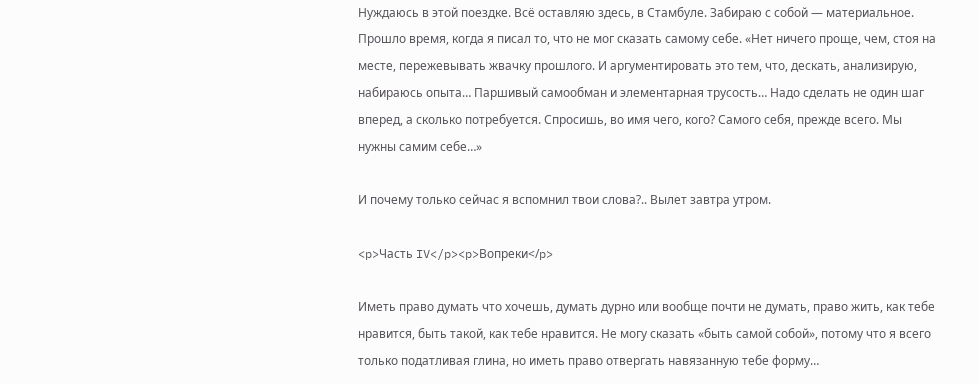Нуждаюсь в этой поездке. Всё оставляю здесь, в Стамбуле. Забираю с собой — материальное. Прошло время, когда я писал то, что не мог сказать самому себе. «Нет ничего проще, чем, стоя на месте, пережевывать жвачку прошлого. И аргументировать это тем, что, дескать, анализирую, набираюсь опыта… Паршивый самообман и элементарная трусость… Надо сделать не один шаг вперед, а сколько потребуется. Спросишь, во имя чего, кого? Самого себя, прежде всего. Мы нужны самим себе…»

И почему только сейчас я вспомнил твои слова?.. Вылет завтра утром.

<p>Часть IV</p><p>Вопреки</p>

Иметь право думать что хочешь, думать дурно или вообще почти не думать, право жить, как тебе нравится, быть такой, как тебе нравится. Не могу сказать «быть самой собой», потому что я всего только податливая глина, но иметь право отвергать навязанную тебе форму…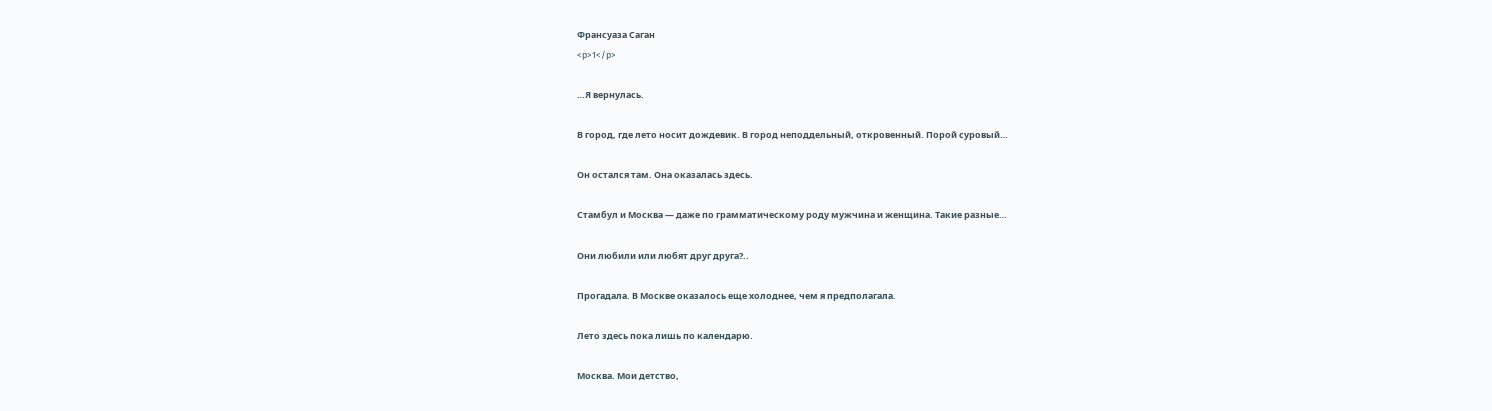Франсуаза Саган
<p>1</p>

…Я вернулась.

В город, где лето носит дождевик. В город неподдельный, откровенный. Порой суровый…

Он остался там. Она оказалась здесь.

Стамбул и Москва — даже по грамматическому роду мужчина и женщина. Такие разные…

Они любили или любят друг друга?..

Прогадала. В Москве оказалось еще холоднее, чем я предполагала.

Лето здесь пока лишь по календарю.

Москва. Мои детство,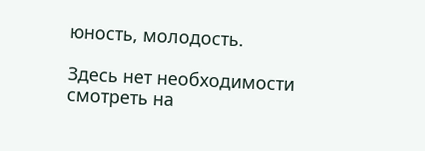юность, молодость.

Здесь нет необходимости смотреть на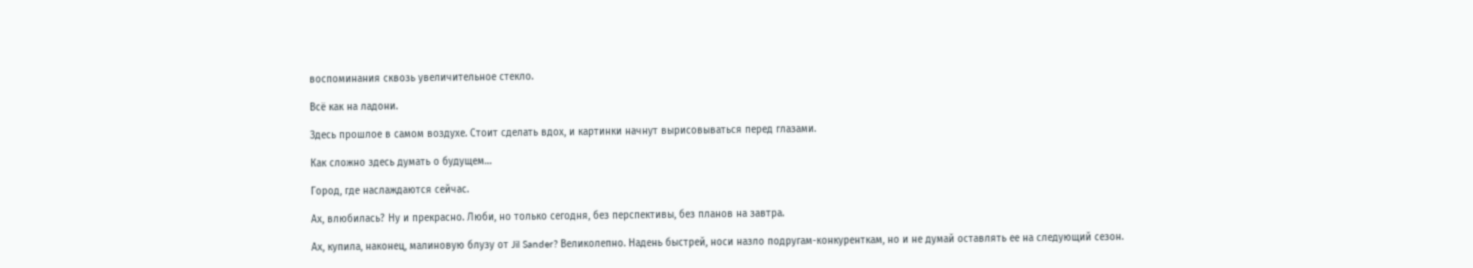воспоминания сквозь увеличительное стекло.

Всё как на ладони.

Здесь прошлое в самом воздухе. Стоит сделать вдох, и картинки начнут вырисовываться перед глазами.

Как сложно здесь думать о будущем…

Город, где наслаждаются сейчас.

Ах, влюбилась? Ну и прекрасно. Люби, но только сегодня, без перспективы, без планов на завтра.

Ах, купила, наконец, малиновую блузу от Jil Sander? Великолепно. Надень быстрей, носи назло подругам-конкуренткам, но и не думай оставлять ее на следующий сезон.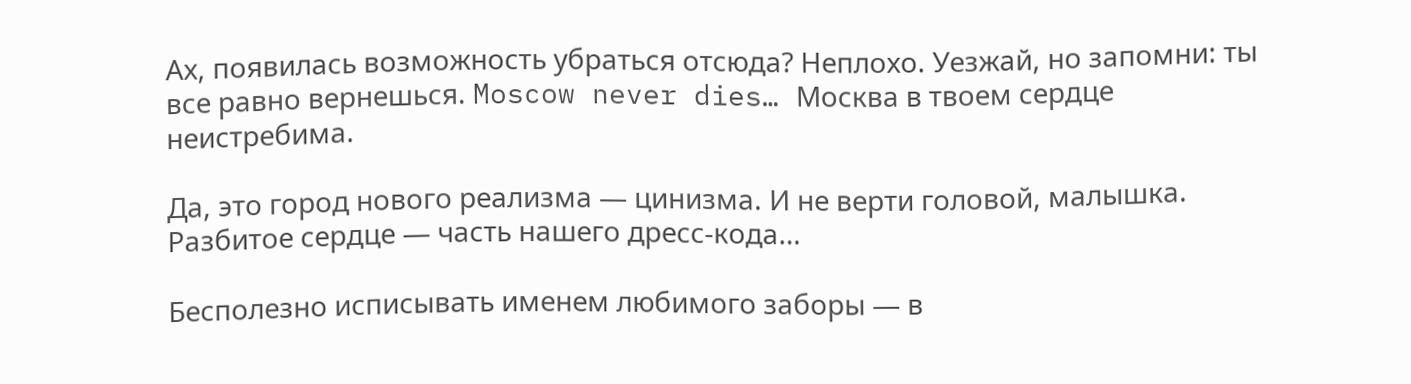Ах, появилась возможность убраться отсюда? Неплохо. Уезжай, но запомни: ты все равно вернешься. Moscow never dies… Москва в твоем сердце неистребима.

Да, это город нового реализма — цинизма. И не верти головой, малышка. Разбитое сердце — часть нашего дресс-кода…

Бесполезно исписывать именем любимого заборы — в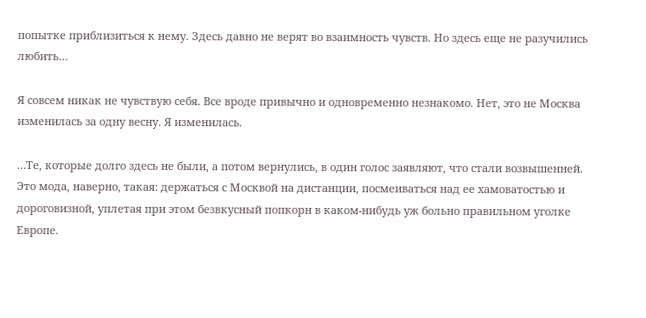попытке приблизиться к нему. Здесь давно не верят во взаимность чувств. Но здесь еще не разучились любить…

Я совсем никак не чувствую себя. Все вроде привычно и одновременно незнакомо. Нет, это не Москва изменилась за одну весну. Я изменилась.

…Те, которые долго здесь не были, а потом вернулись, в один голос заявляют, что стали возвышенней. Это мода, наверно, такая: держаться с Москвой на дистанции, посмеиваться над ее хамоватостью и дороговизной, уплетая при этом безвкусный попкорн в каком-нибудь уж больно правильном уголке Европе.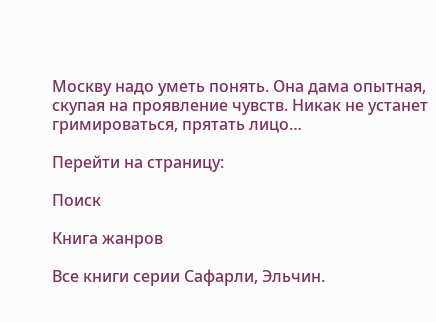Москву надо уметь понять. Она дама опытная, скупая на проявление чувств. Никак не устанет гримироваться, прятать лицо…

Перейти на страницу:

Поиск

Книга жанров

Все книги серии Сафарли, Эльчин.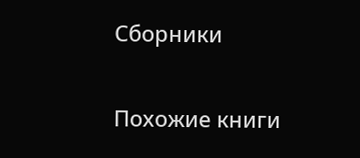Сборники

Похожие книги